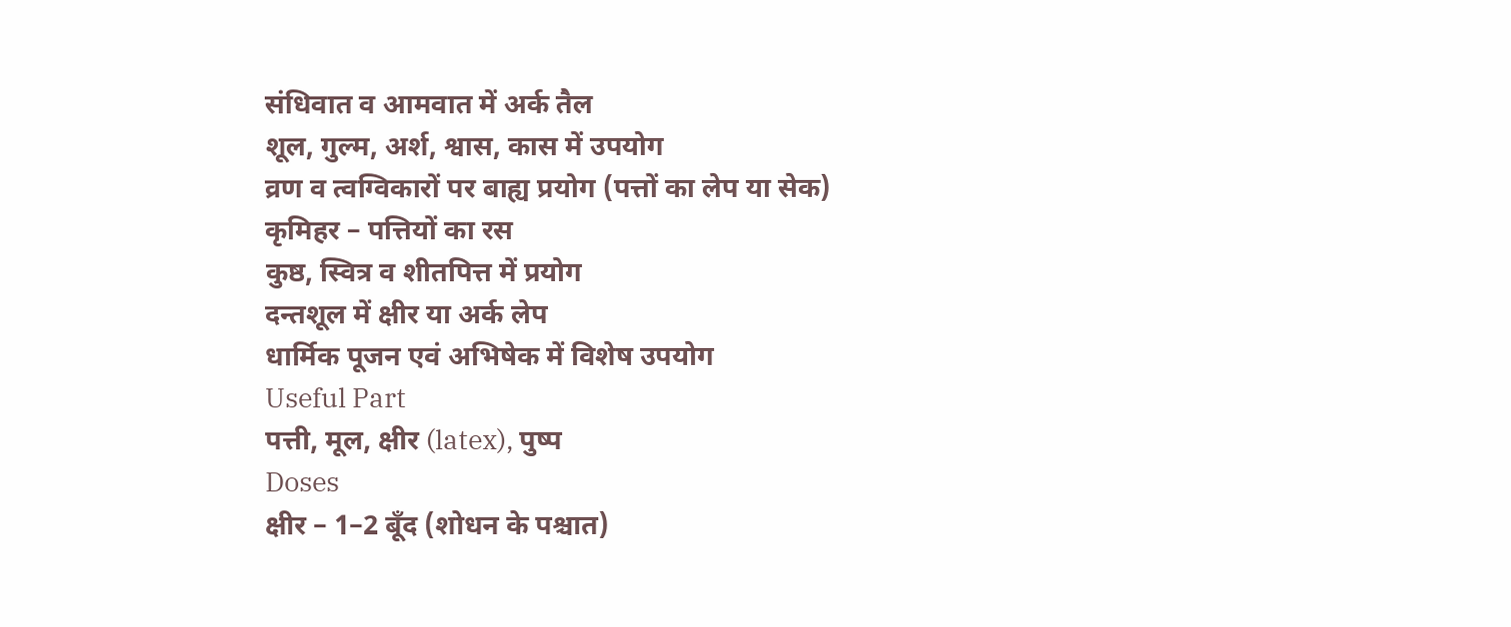संधिवात व आमवात में अर्क तैल
शूल, गुल्म, अर्श, श्वास, कास में उपयोग
व्रण व त्वग्विकारों पर बाह्य प्रयोग (पत्तों का लेप या सेक)
कृमिहर – पत्तियों का रस
कुष्ठ, स्वित्र व शीतपित्त में प्रयोग
दन्तशूल में क्षीर या अर्क लेप
धार्मिक पूजन एवं अभिषेक में विशेष उपयोग
Useful Part
पत्ती, मूल, क्षीर (latex), पुष्प
Doses
क्षीर – 1–2 बूँद (शोधन के पश्चात)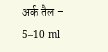अर्क तैल – 5–10 ml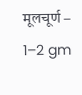मूलचूर्ण – 1–2 gm